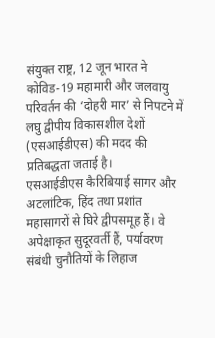संयुक्त राष्ट्र, 12 जून भारत ने कोविड-19 महामारी और जलवायु परिवर्तन की ‘दोहरी मार’ से निपटने में लघु द्वीपीय विकासशील देशों (एसआईडीएस) की मदद की प्रतिबद्धता जताई है।
एसआईडीएस कैरिबियाई सागर और अटलांटिक, हिंद तथा प्रशांत महासागरों से घिरे द्वीपसमूह हैं। वे अपेक्षाकृत सुदूरवर्ती हैं, पर्यावरण संबंधी चुनौतियों के लिहाज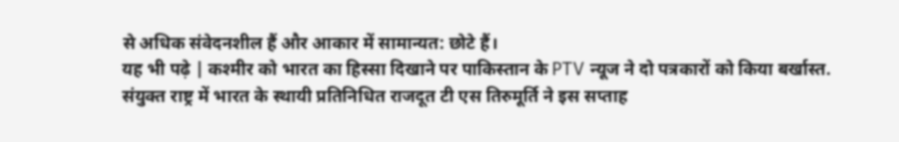से अधिक संवेदनशील हैं और आकार में सामान्यत: छोटे हैं।
यह भी पढ़े | कश्मीर को भारत का हिस्सा दिखाने पर पाकिस्तान के PTV न्यूज ने दो पत्रकारों को किया बर्खास्त.
संयुक्त राष्ट्र में भारत के स्थायी प्रतिनिधित राजदूत टी एस तिरुमूर्ति ने इस सप्ताह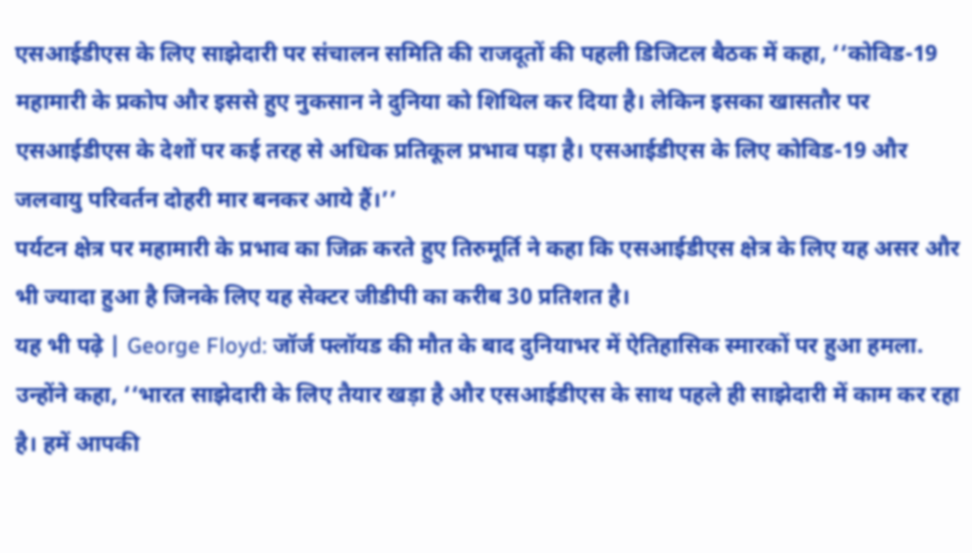एसआईडीएस के लिए साझेदारी पर संचालन समिति की राजदूतों की पहली डिजिटल बैठक में कहा, ‘‘कोविड-19 महामारी के प्रकोप और इससे हुए नुकसान ने दुनिया को शिथिल कर दिया है। लेकिन इसका खासतौर पर एसआईडीएस के देशों पर कई तरह से अधिक प्रतिकूल प्रभाव पड़ा है। एसआईडीएस के लिए कोविड-19 और जलवायु परिवर्तन दोहरी मार बनकर आये हैं।’’
पर्यटन क्षेत्र पर महामारी के प्रभाव का जिक्र करते हुए तिरुमूर्ति ने कहा कि एसआईडीएस क्षेत्र के लिए यह असर और भी ज्यादा हुआ है जिनके लिए यह सेक्टर जीडीपी का करीब 30 प्रतिशत है।
यह भी पढ़े | George Floyd: जॉर्ज फ्लॉयड की मौत के बाद दुनियाभर में ऐतिहासिक स्मारकों पर हुआ हमला.
उन्होंने कहा, ‘‘भारत साझेदारी के लिए तैयार खड़ा है और एसआईडीएस के साथ पहले ही साझेदारी में काम कर रहा है। हमें आपकी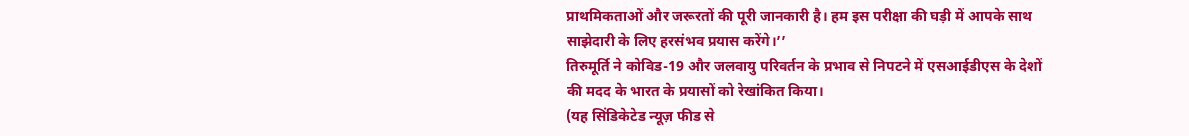प्राथमिकताओं और जरूरतों की पूरी जानकारी है। हम इस परीक्षा की घड़ी में आपके साथ साझेदारी के लिए हरसंभव प्रयास करेंगे।’’
तिरुमूर्ति ने कोविड-19 और जलवायु परिवर्तन के प्रभाव से निपटने में एसआईडीएस के देशों की मदद के भारत के प्रयासों को रेखांकित किया।
(यह सिंडिकेटेड न्यूज़ फीड से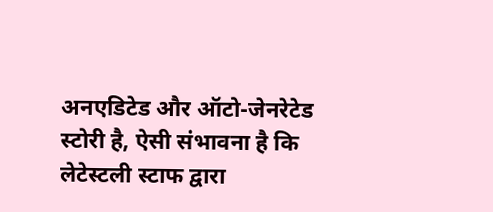अनएडिटेड और ऑटो-जेनरेटेड स्टोरी है, ऐसी संभावना है कि लेटेस्टली स्टाफ द्वारा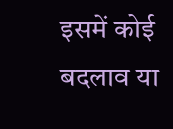इसमें कोई बदलाव या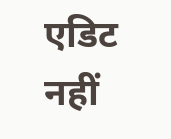एडिट नहीं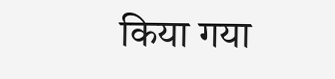किया गया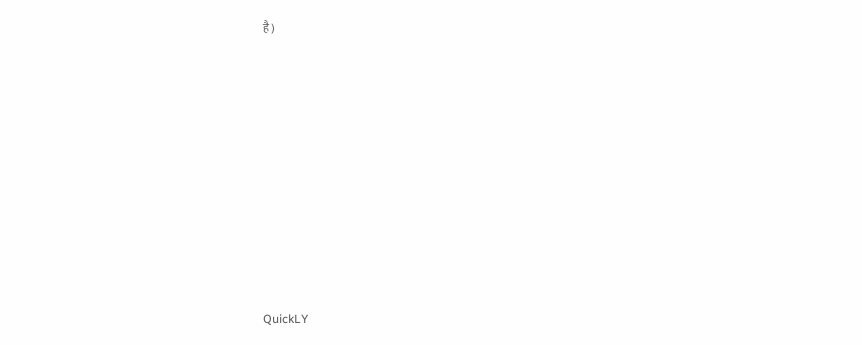है)













QuickLY